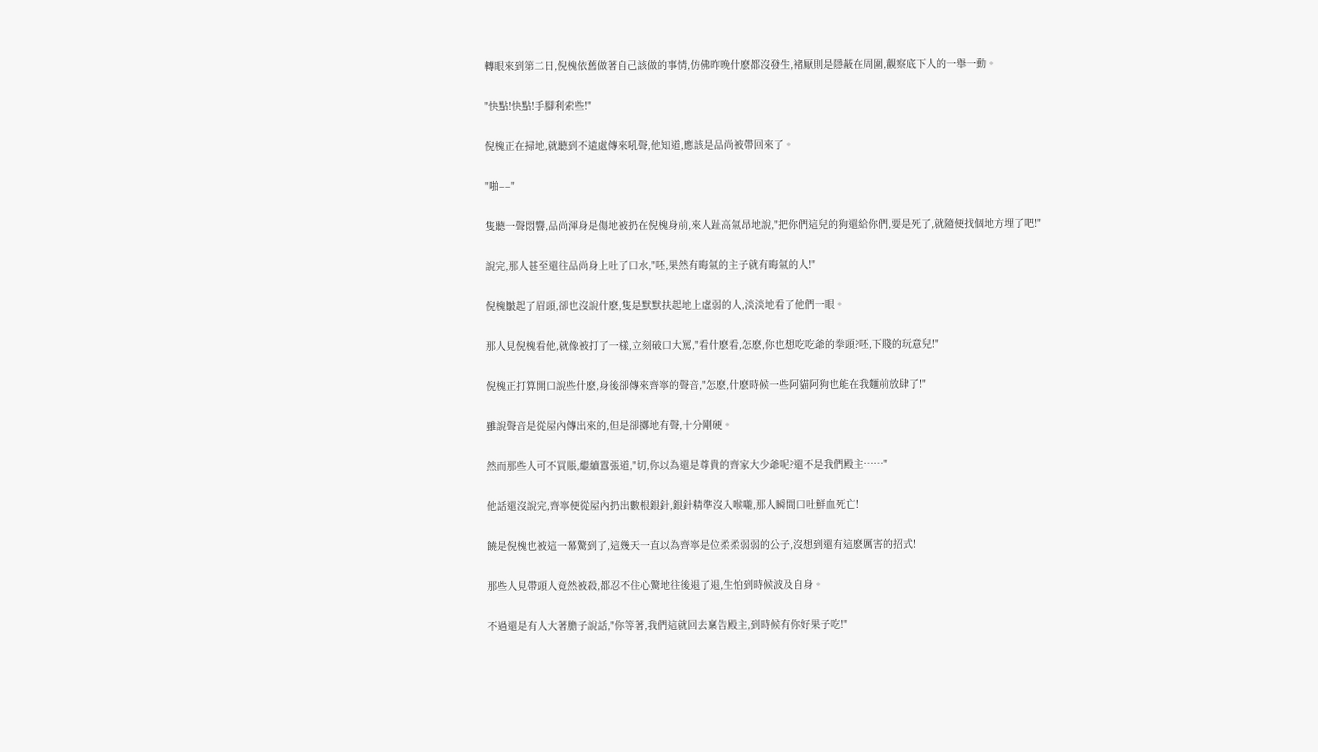轉眼來到第二日,倪槐依舊做著自己該做的事情,仿佛昨晚什麽都沒發生,褚厭則是隱蔽在周圍,觀察底下人的一舉一動。

"快點!快點!手腳利索些!"

倪槐正在掃地,就聽到不遠處傳來吼聲,他知道,應該是品尚被帶回來了。

"啪––"

隻聽一聲悶響,品尚渾身是傷地被扔在倪槐身前,來人趾高氣昂地說,"把你們這兒的狗還給你們,要是死了,就隨便找個地方埋了吧!"

說完,那人甚至還往品尚身上吐了口水,"呸,果然有晦氣的主子就有晦氣的人!"

倪槐皺起了眉頭,卻也沒說什麽,隻是默默扶起地上虛弱的人,淡淡地看了他們一眼。

那人見倪槐看他,就像被打了一樣,立刻破口大罵,"看什麽看,怎麽,你也想吃吃爺的拳頭?呸,下賤的玩意兒!"

倪槐正打算開口說些什麽,身後卻傳來齊寧的聲音,"怎麽,什麽時候一些阿貓阿狗也能在我麵前放肆了!"

雖說聲音是從屋內傳出來的,但是卻擲地有聲,十分剛硬。

然而那些人可不買賬,繼續囂張道,"切,你以為還是尊貴的齊家大少爺呢?還不是我們殿主……"

他話還沒說完,齊寧便從屋內扔出數根銀針,銀針精準沒入喉嚨,那人瞬間口吐鮮血死亡!

饒是倪槐也被這一幕驚到了,這幾天一直以為齊寧是位柔柔弱弱的公子,沒想到還有這麽厲害的招式!

那些人見帶頭人竟然被殺,都忍不住心驚地往後退了退,生怕到時候波及自身。

不過還是有人大著膽子說話,"你等著,我們這就回去稟告殿主,到時候有你好果子吃!"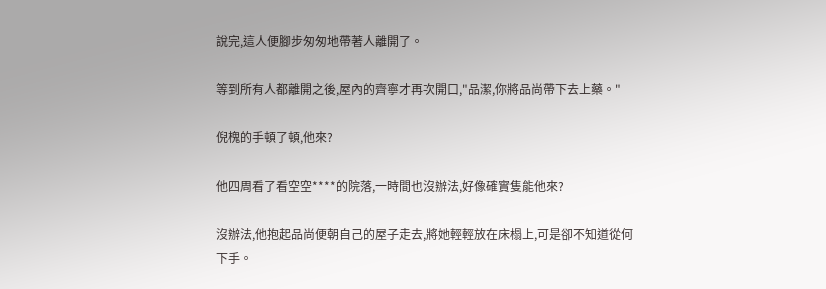說完,這人便腳步匆匆地帶著人離開了。

等到所有人都離開之後,屋內的齊寧才再次開口,"品潔,你將品尚帶下去上藥。"

倪槐的手頓了頓,他來?

他四周看了看空空****的院落,一時間也沒辦法,好像確實隻能他來?

沒辦法,他抱起品尚便朝自己的屋子走去,將她輕輕放在床榻上,可是卻不知道從何下手。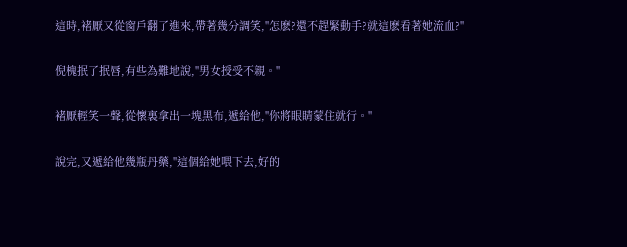這時,褚厭又從窗戶翻了進來,帶著幾分調笑,"怎麽?還不趕緊動手?就這麽看著她流血?"

倪槐抿了抿唇,有些為難地說,"男女授受不親。"

褚厭輕笑一聲,從懷裏拿出一塊黑布,遞給他,"你將眼睛蒙住就行。"

說完,又遞給他幾瓶丹藥,"這個給她喂下去,好的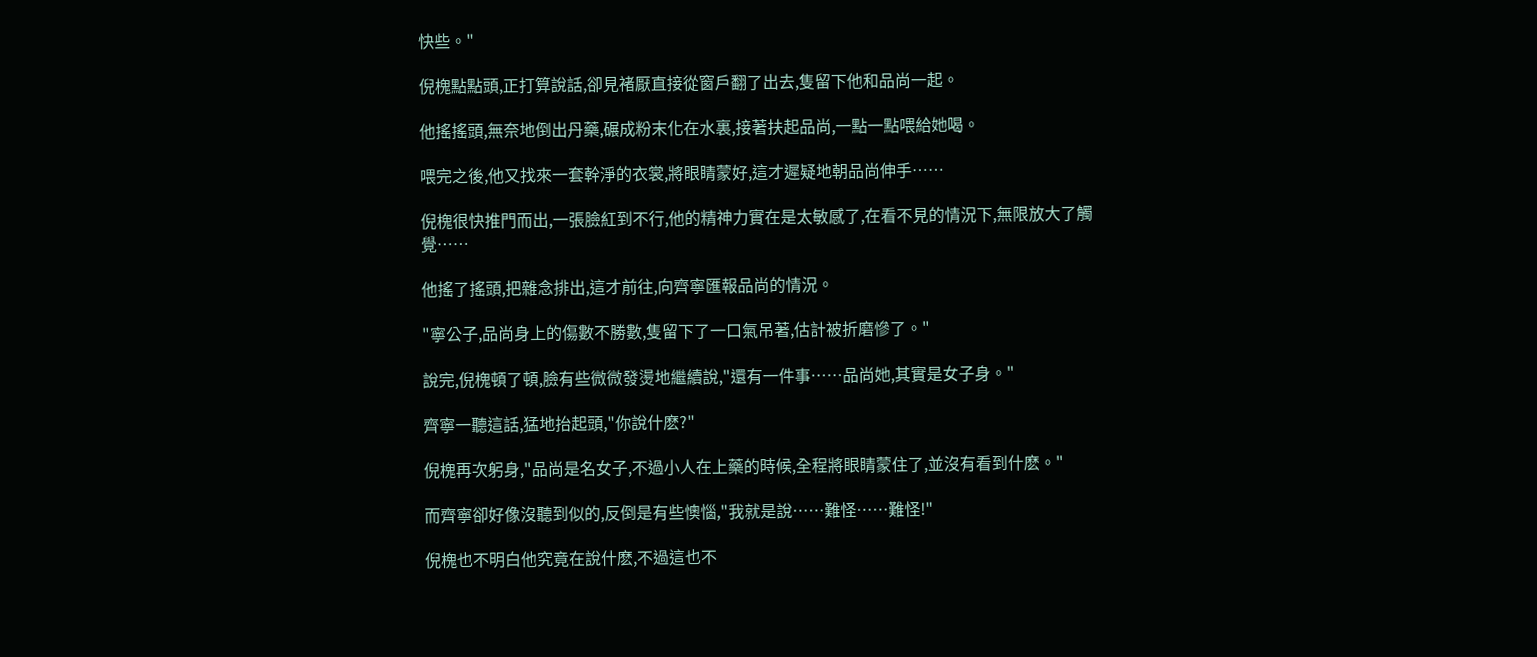快些。"

倪槐點點頭,正打算說話,卻見褚厭直接從窗戶翻了出去,隻留下他和品尚一起。

他搖搖頭,無奈地倒出丹藥,碾成粉末化在水裏,接著扶起品尚,一點一點喂給她喝。

喂完之後,他又找來一套幹淨的衣裳,將眼睛蒙好,這才遲疑地朝品尚伸手……

倪槐很快推門而出,一張臉紅到不行,他的精神力實在是太敏感了,在看不見的情況下,無限放大了觸覺……

他搖了搖頭,把雜念排出,這才前往,向齊寧匯報品尚的情況。

"寧公子,品尚身上的傷數不勝數,隻留下了一口氣吊著,估計被折磨慘了。"

說完,倪槐頓了頓,臉有些微微發燙地繼續說,"還有一件事……品尚她,其實是女子身。"

齊寧一聽這話,猛地抬起頭,"你說什麽?"

倪槐再次躬身,"品尚是名女子,不過小人在上藥的時候,全程將眼睛蒙住了,並沒有看到什麽。"

而齊寧卻好像沒聽到似的,反倒是有些懊惱,"我就是說……難怪……難怪!"

倪槐也不明白他究竟在說什麽,不過這也不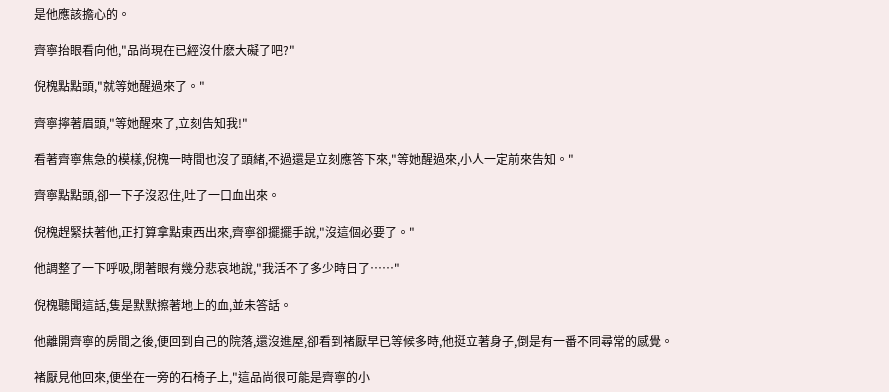是他應該擔心的。

齊寧抬眼看向他,"品尚現在已經沒什麽大礙了吧?"

倪槐點點頭,"就等她醒過來了。"

齊寧擰著眉頭,"等她醒來了,立刻告知我!"

看著齊寧焦急的模樣,倪槐一時間也沒了頭緒,不過還是立刻應答下來,"等她醒過來,小人一定前來告知。"

齊寧點點頭,卻一下子沒忍住,吐了一口血出來。

倪槐趕緊扶著他,正打算拿點東西出來,齊寧卻擺擺手說,"沒這個必要了。"

他調整了一下呼吸,閉著眼有幾分悲哀地說,"我活不了多少時日了……"

倪槐聽聞這話,隻是默默擦著地上的血,並未答話。

他離開齊寧的房間之後,便回到自己的院落,還沒進屋,卻看到褚厭早已等候多時,他挺立著身子,倒是有一番不同尋常的感覺。

褚厭見他回來,便坐在一旁的石椅子上,"這品尚很可能是齊寧的小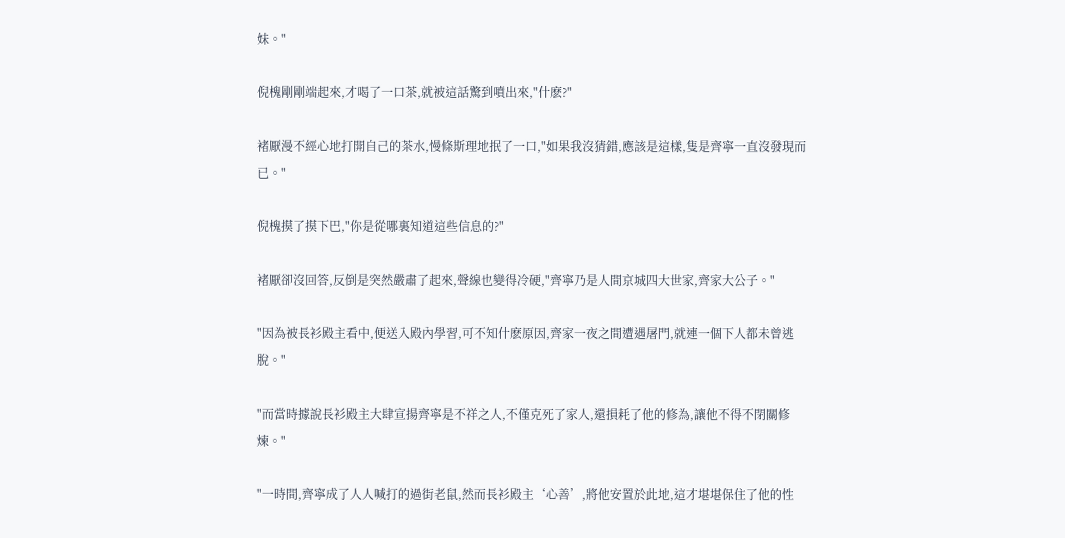妹。"

倪槐剛剛端起來,才喝了一口茶,就被這話驚到噴出來,"什麽?"

褚厭漫不經心地打開自己的茶水,慢條斯理地抿了一口,"如果我沒猜錯,應該是這樣,隻是齊寧一直沒發現而已。"

倪槐摸了摸下巴,"你是從哪裏知道這些信息的?"

褚厭卻沒回答,反倒是突然嚴肅了起來,聲線也變得冷硬,"齊寧乃是人間京城四大世家,齊家大公子。"

"因為被長衫殿主看中,便送入殿內學習,可不知什麽原因,齊家一夜之間遭遇屠門,就連一個下人都未曾逃脫。"

"而當時據說長衫殿主大肆宣揚齊寧是不祥之人,不僅克死了家人,還損耗了他的修為,讓他不得不閉關修煉。"

"一時間,齊寧成了人人喊打的過街老鼠,然而長衫殿主‘心善’,將他安置於此地,這才堪堪保住了他的性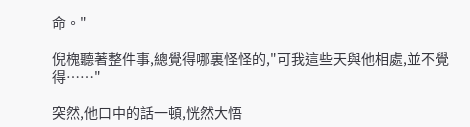命。"

倪槐聽著整件事,總覺得哪裏怪怪的,"可我這些天與他相處,並不覺得……"

突然,他口中的話一頓,恍然大悟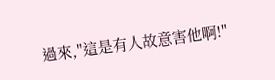過來,"這是有人故意害他啊!"